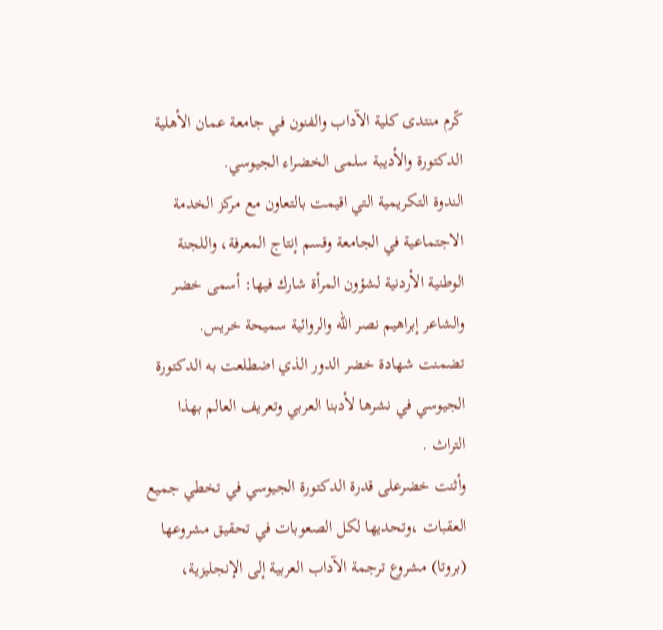كّرم منتدى كلية الآداب والفنون في جامعة عمان الأهلية الدكتورة والأديبة سلمى الخضراء الجيوسي.
الندوة التكريمية التي اقيمت بالتعاون مع مركز الخدمة الاجتماعية في الجامعة وقسم إنتاج المعرفة، واللجنة الوطنية الأردنية لشؤون المرأة شارك فيها: أسمى خضر والشاعر إبراهيم نصر الله والروائية سميحة خريس.
تضمنت شهادة خضر الدور الذي اضطلعت به الدكتورة الجيوسي في نشرها لأدبنا العربي وتعريف العالم بهذا التراث .
وأثنت خضرعلى قدرة الدكتورة الجيوسي في تخطي جميع العقبات ،وتحديها لكل الصعوبات في تحقيق مشروعها (بروتا) مشروع ترجمة الآداب العربية إلى الإنجليزية،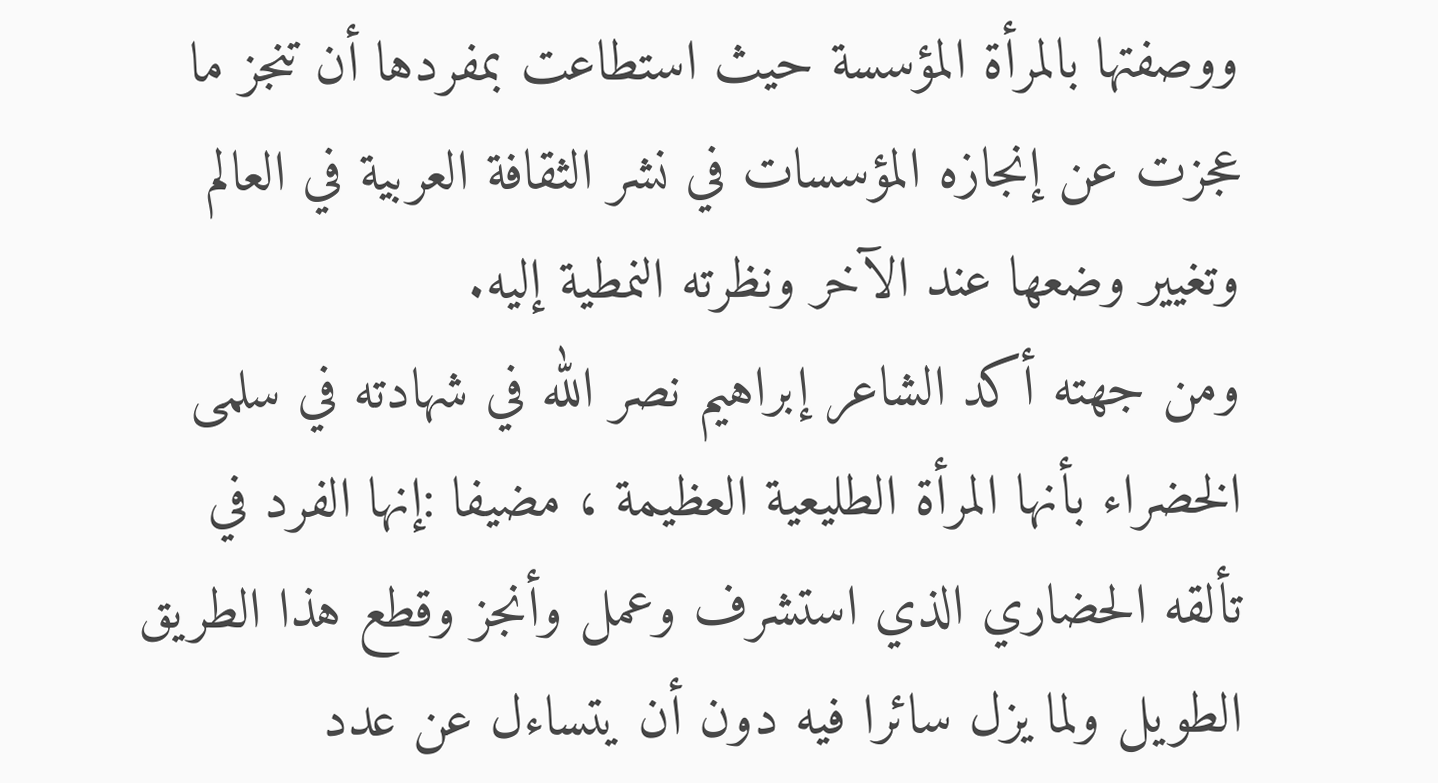ووصفتها بالمرأة المؤسسة حيث استطاعت بمفردها أن تنجز ما عجزت عن إنجازه المؤسسات في نشر الثقافة العربية في العالم وتغيير وضعها عند الآخر ونظرته النمطية إليه.
ومن جهته أكد الشاعر إبراهيم نصر الله في شهادته في سلمى الخضراء بأنها المرأة الطليعية العظيمة ، مضيفا :إنها الفرد في تألقه الحضاري الذي استشرف وعمل وأنجز وقطع هذا الطريق الطويل ولما يزل سائرا فيه دون أن يتساءل عن عدد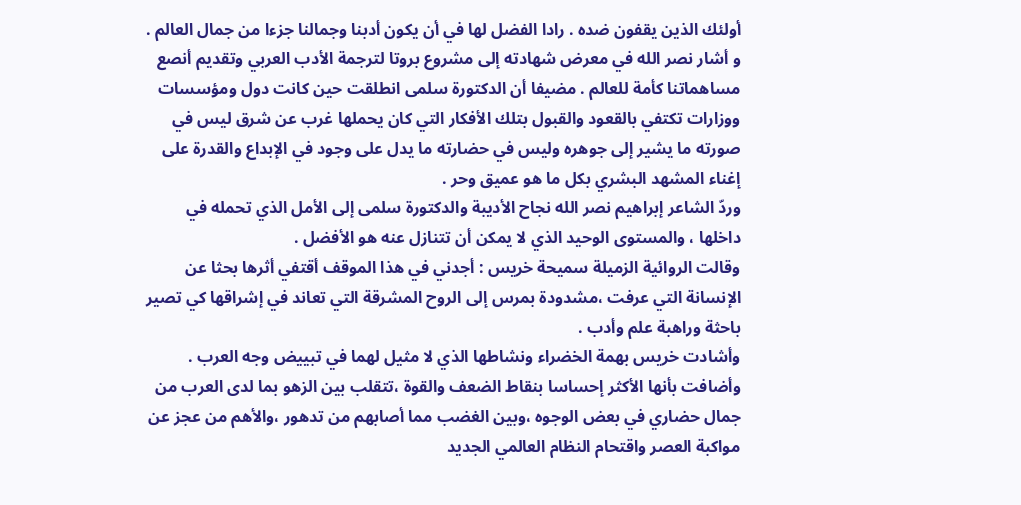أولئك الذين يقفون ضده . رادا الفضل لها في أن يكون أدبنا وجمالنا جزءا من جمال العالم .
و أشار نصر الله في معرض شهادته إلى مشروع بروتا لترجمة الأدب العربي وتقديم أنصع مساهماتنا كأمة للعالم . مضيفا أن الدكتورة سلمى انطلقت حين كانت دول ومؤسسات ووزارات تكتفي بالقعود والقبول بتلك الأفكار التي كان يحملها غرب عن شرق ليس في صورته ما يشير إلى جوهره وليس في حضارته ما يدل على وجود في الإبداع والقدرة على إغناء المشهد البشري بكل ما هو عميق وحر .
وردّ الشاعر إبراهيم نصر الله نجاح الأديبة والدكتورة سلمى إلى الأمل الذي تحمله في داخلها ، والمستوى الوحيد الذي لا يمكن أن تتنازل عنه هو الأفضل .
وقالت الروائية الزميلة سميحة خريس : أجدني في هذا الموقف أقتفي أثرها بحثا عن الإنسانة التي عرفت ،مشدودة بمرس إلى الروح المشرقة التي تعاند في إشراقها كي تصير باحثة وراهبة علم وأدب .
وأشادت خريس بهمة الخضراء ونشاطها الذي لا مثيل لهما في تبييض وجه العرب . وأضافت بأنها الأكثر إحساسا بنقاط الضعف والقوة ،تتقلب بين الزهو بما لدى العرب من جمال حضاري في بعض الوجوه ،وبين الغضب مما أصابهم من تدهور ،والأهم من عجز عن مواكبة العصر واقتحام النظام العالمي الجديد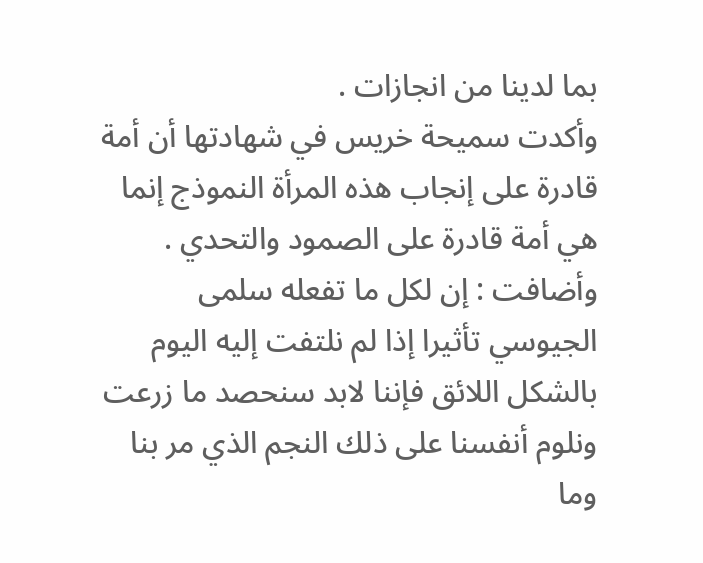بما لدينا من انجازات .
وأكدت سميحة خريس في شهادتها أن أمة قادرة على إنجاب هذه المرأة النموذج إنما هي أمة قادرة على الصمود والتحدي . وأضافت : إن لكل ما تفعله سلمى الجيوسي تأثيرا إذا لم نلتفت إليه اليوم بالشكل اللائق فإننا لابد سنحصد ما زرعت ونلوم أنفسنا على ذلك النجم الذي مر بنا وما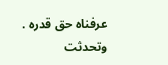عرفناه حق قدره .
وتحدثت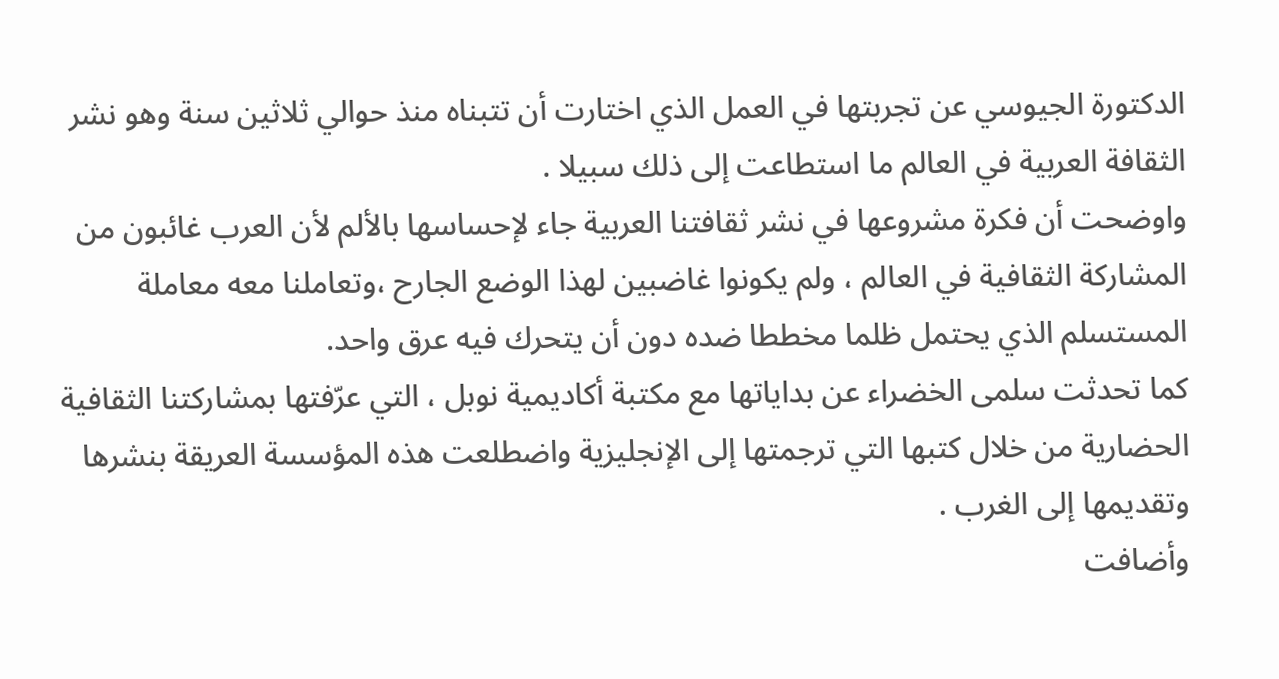الدكتورة الجيوسي عن تجربتها في العمل الذي اختارت أن تتبناه منذ حوالي ثلاثين سنة وهو نشر الثقافة العربية في العالم ما استطاعت إلى ذلك سبيلا .
واوضحت أن فكرة مشروعها في نشر ثقافتنا العربية جاء لإحساسها بالألم لأن العرب غائبون من المشاركة الثقافية في العالم ، ولم يكونوا غاضبين لهذا الوضع الجارح ،وتعاملنا معه معاملة المستسلم الذي يحتمل ظلما مخططا ضده دون أن يتحرك فيه عرق واحد.
كما تحدثت سلمى الخضراء عن بداياتها مع مكتبة أكاديمية نوبل ، التي عرّفتها بمشاركتنا الثقافية الحضارية من خلال كتبها التي ترجمتها إلى الإنجليزية واضطلعت هذه المؤسسة العريقة بنشرها وتقديمها إلى الغرب .
وأضافت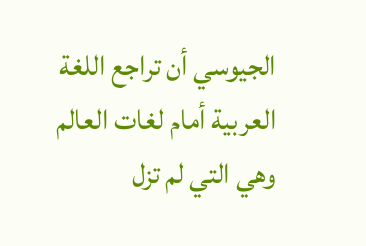الجيوسي أن تراجع اللغة العربية أمام لغات العالم وهي التي لم تزل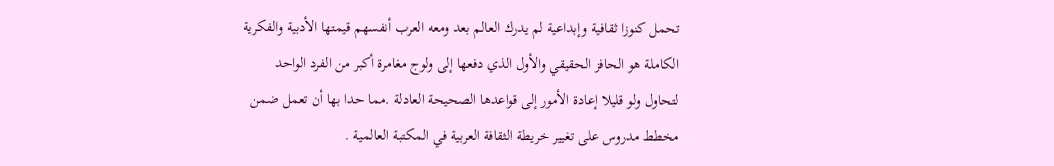تحمل كنوزا ثقافية وإبداعية لم يدرك العالم بعد ومعه العرب أنفسهم قيمتها الأدبية والفكرية الكاملة هو الحافز الحقيقي والأول الذي دفعها إلى ولوج مغامرة أكبر من الفرد الواحد لتحاول ولو قليلا إعادة الأمور إلى قواعدها الصحيحة العادلة .مما حدا بها أن تعمل ضمن مخطط مدروس على تغيير خريطة الثقافة العربية في المكتبة العالمية .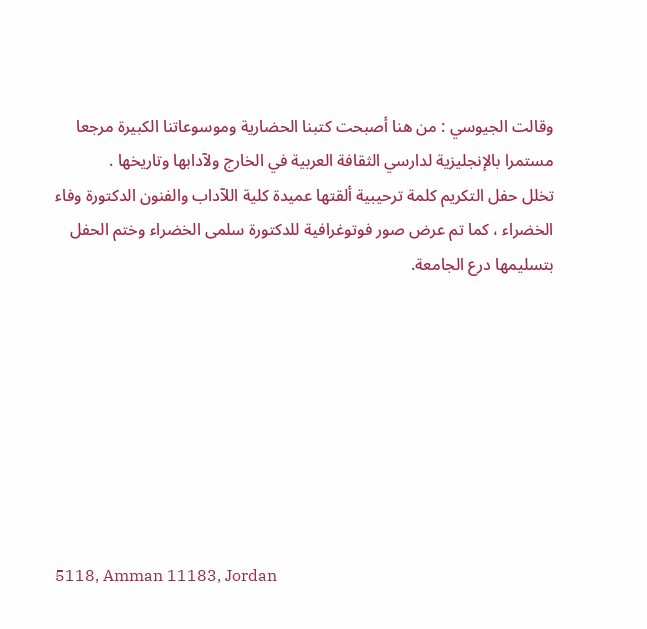وقالت الجيوسي : من هنا أصبحت كتبنا الحضارية وموسوعاتنا الكبيرة مرجعا مستمرا بالإنجليزية لدارسي الثقافة العربية في الخارج ولآدابها وتاريخها .
تخلل حفل التكريم كلمة ترحيبية ألقتها عميدة كلية اللآداب والفنون الدكتورة وفاء الخضراء ، كما تم عرض صور فوتوغرافية للدكتورة سلمى الخضراء وختم الحفل بتسليمها درع الجامعة.








5118, Amman 11183, Jordan